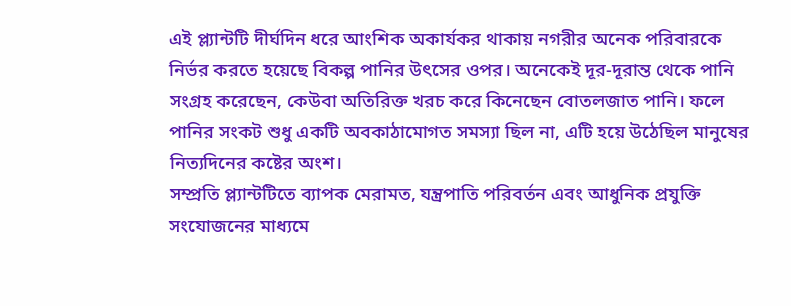এই প্ল্যান্টটি দীর্ঘদিন ধরে আংশিক অকার্যকর থাকায় নগরীর অনেক পরিবারকে নির্ভর করতে হয়েছে বিকল্প পানির উৎসের ওপর। অনেকেই দূর-দূরান্ত থেকে পানি সংগ্রহ করেছেন, কেউবা অতিরিক্ত খরচ করে কিনেছেন বোতলজাত পানি। ফলে পানির সংকট শুধু একটি অবকাঠামোগত সমস্যা ছিল না, এটি হয়ে উঠেছিল মানুষের নিত্যদিনের কষ্টের অংশ।
সম্প্রতি প্ল্যান্টটিতে ব্যাপক মেরামত, যন্ত্রপাতি পরিবর্তন এবং আধুনিক প্রযুক্তি সংযোজনের মাধ্যমে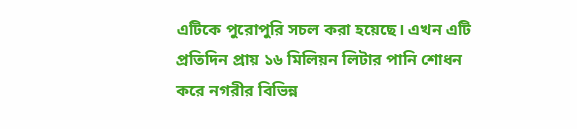এটিকে পুরোপুরি সচল করা হয়েছে। এখন এটি প্রতিদিন প্রায় ১৬ মিলিয়ন লিটার পানি শোধন করে নগরীর বিভিন্ন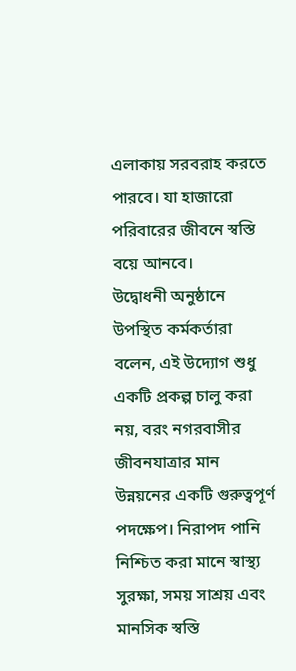এলাকায় সরবরাহ করতে পারবে। যা হাজারো পরিবারের জীবনে স্বস্তি বয়ে আনবে।
উদ্বোধনী অনুষ্ঠানে উপস্থিত কর্মকর্তারা বলেন, এই উদ্যোগ শুধু একটি প্রকল্প চালু করা নয়, বরং নগরবাসীর জীবনযাত্রার মান উন্নয়নের একটি গুরুত্বপূর্ণ পদক্ষেপ। নিরাপদ পানি নিশ্চিত করা মানে স্বাস্থ্য সুরক্ষা, সময় সাশ্রয় এবং মানসিক স্বস্তি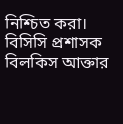নিশ্চিত করা।
বিসিসি প্রশাসক বিলকিস আক্তার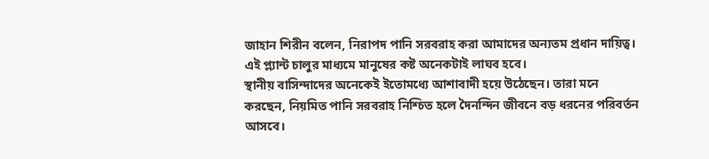জাহান শিরীন বলেন, নিরাপদ পানি সরবরাহ করা আমাদের অন্যতম প্রধান দায়িত্ব। এই প্ল্যান্ট চালুর মাধ্যমে মানুষের কষ্ট অনেকটাই লাঘব হবে।
স্থানীয় বাসিন্দাদের অনেকেই ইতোমধ্যে আশাবাদী হয়ে উঠেছেন। তারা মনে করছেন, নিয়মিত পানি সরবরাহ নিশ্চিত হলে দৈনন্দিন জীবনে বড় ধরনের পরিবর্তন আসবে।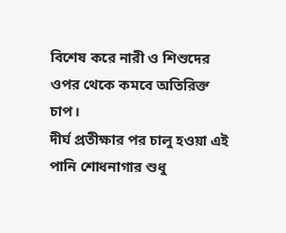বিশেষ করে নারী ও শিশুদের ওপর থেকে কমবে অতিরিক্ত চাপ।
দীর্ঘ প্রতীক্ষার পর চালু হওয়া এই পানি শোধনাগার শুধু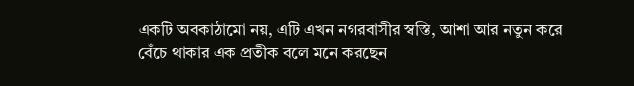একটি অবকাঠামো নয়, এটি এখন নগরবাসীর স্বস্তি, আশা আর নতুন করে বেঁচে থাকার এক প্রতীক বলে মনে করছেন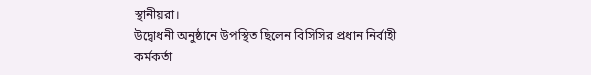স্থানীয়রা।
উদ্বোধনী অনুষ্ঠানে উপস্থিত ছিলেন বিসিসির প্রধান নির্বাহী কর্মকর্তা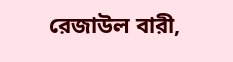রেজাউল বারী,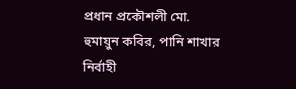প্রধান প্রকৌশলী মো. হুমায়ুন কবির, পানি শাখার নির্বাহী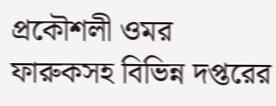প্রকৌশলী ওমর ফারুকসহ বিভিন্ন দপ্তরের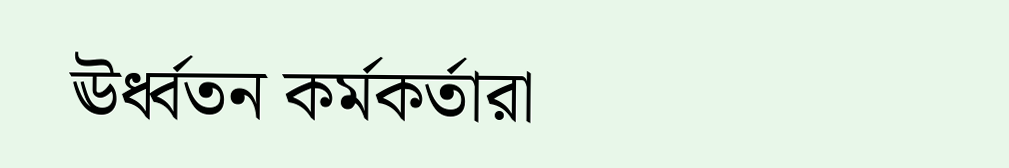ঊর্ধ্বতন কর্মকর্তারা